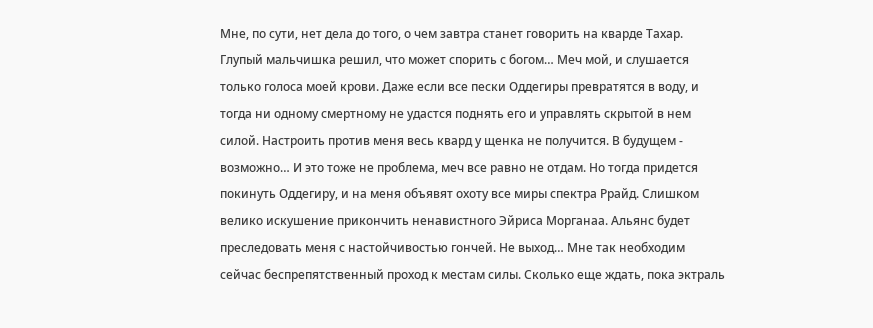Мне, по сути, нет дела до того, о чем завтра станет говорить на кварде Тахар. Глупый мальчишка решил, что может спорить с богом… Меч мой, и слушается только голоса моей крови. Даже если все пески Оддегиры превратятся в воду, и тогда ни одному смертному не удастся поднять его и управлять скрытой в нем силой. Настроить против меня весь квард у щенка не получится. В будущем - возможно… И это тоже не проблема, меч все равно не отдам. Но тогда придется покинуть Оддегиру, и на меня объявят охоту все миры спектра Ррайд. Слишком велико искушение прикончить ненавистного Эйриса Морганаа. Альянс будет преследовать меня с настойчивостью гончей. Не выход… Мне так необходим сейчас беспрепятственный проход к местам силы. Сколько еще ждать, пока эктраль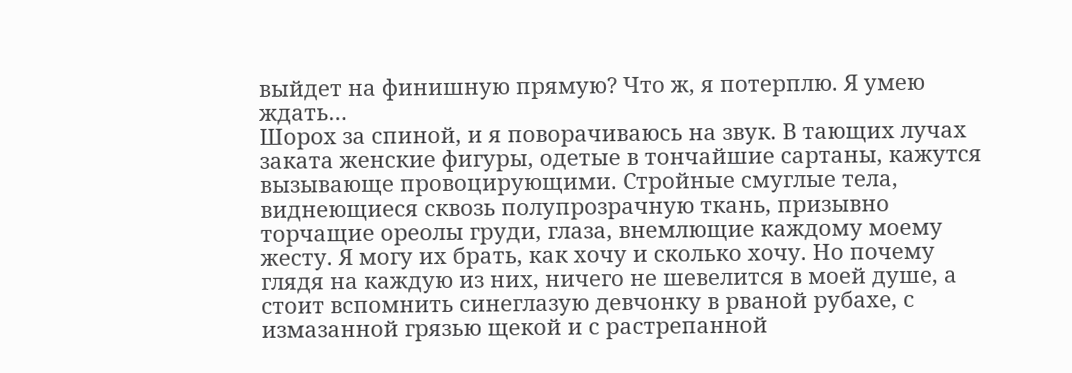выйдет на финишную прямую? Что ж, я потерплю. Я умею ждать…
Шорох за спиной, и я поворачиваюсь на звук. В тающих лучах заката женские фигуры, одетые в тончайшие сартаны, кажутся вызывающе провоцирующими. Стройные смуглые тела, виднеющиеся сквозь полупрозрачную ткань, призывно торчащие ореолы груди, глаза, внемлющие каждому моему жесту. Я могу их брать, как хочу и сколько хочу. Но почему глядя на каждую из них, ничего не шевелится в моей душе, а стоит вспомнить синеглазую девчонку в рваной рубахе, с измазанной грязью щекой и с растрепанной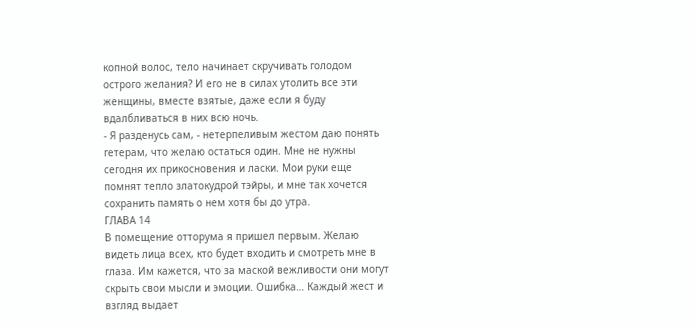копной волос, тело начинает скручивать голодом острого желания? И его не в силах утолить все эти женщины, вместе взятые, даже если я буду вдалбливаться в них всю ночь.
- Я разденусь сам, - нетерпеливым жестом даю понять гетерам, что желаю остаться один. Мне не нужны сегодня их прикосновения и ласки. Мои руки еще помнят тепло златокудрой тэйры, и мне так хочется сохранить память о нем хотя бы до утра.
ГЛАВА 14
В помещение отторума я пришел первым. Желаю видеть лица всех, кто будет входить и смотреть мне в глаза. Им кажется, что за маской вежливости они могут скрыть свои мысли и эмоции. Ошибка… Каждый жест и взгляд выдает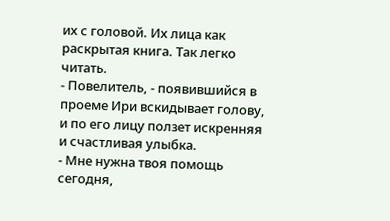их с головой. Их лица как раскрытая книга. Так легко читать.
- Повелитель, - появившийся в проеме Ири вскидывает голову, и по его лицу ползет искренняя и счастливая улыбка.
- Мне нужна твоя помощь сегодня,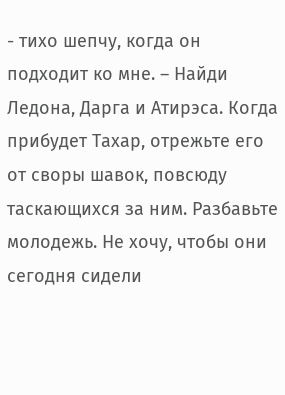- тихо шепчу, когда он подходит ко мне. – Найди Ледона, Дарга и Атирэса. Когда прибудет Тахар, отрежьте его от своры шавок, повсюду таскающихся за ним. Разбавьте молодежь. Не хочу, чтобы они сегодня сидели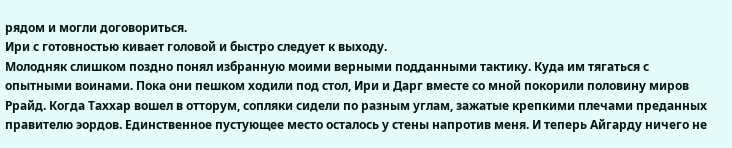рядом и могли договориться.
Ири с готовностью кивает головой и быстро следует к выходу.
Молодняк слишком поздно понял избранную моими верными подданными тактику. Куда им тягаться с опытными воинами. Пока они пешком ходили под стол, Ири и Дарг вместе со мной покорили половину миров Ррайд. Когда Таххар вошел в отторум, сопляки сидели по разным углам, зажатые крепкими плечами преданных правителю эордов. Единственное пустующее место осталось у стены напротив меня. И теперь Айгарду ничего не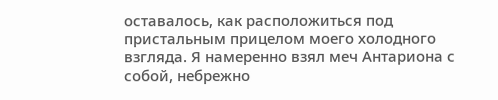оставалось, как расположиться под пристальным прицелом моего холодного взгляда. Я намеренно взял меч Антариона с собой, небрежно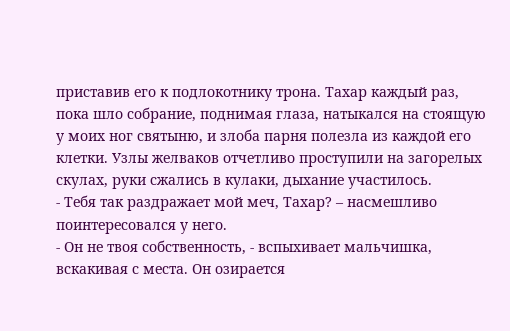приставив его к подлокотнику трона. Тахар каждый раз, пока шло собрание, поднимая глаза, натыкался на стоящую у моих ног святыню, и злоба парня полезла из каждой его клетки. Узлы желваков отчетливо проступили на загорелых скулах, руки сжались в кулаки, дыхание участилось.
- Тебя так раздражает мой меч, Тахар? – насмешливо поинтересовался у него.
- Он не твоя собственность, - вспыхивает мальчишка, вскакивая с места. Он озирается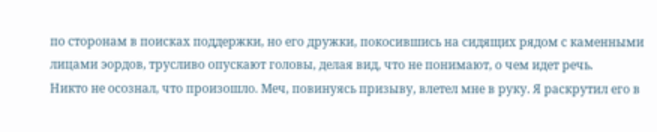по сторонам в поисках поддержки, но его дружки, покосившись на сидящих рядом с каменными лицами эордов, трусливо опускают головы, делая вид, что не понимают, о чем идет речь.
Никто не осознал, что произошло. Меч, повинуясь призыву, влетел мне в руку. Я раскрутил его в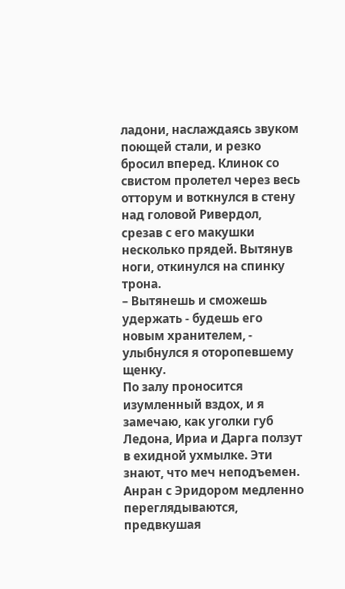ладони, наслаждаясь звуком поющей стали, и резко бросил вперед. Клинок со свистом пролетел через весь отторум и воткнулся в стену над головой Ривердол, срезав с его макушки несколько прядей. Вытянув ноги, откинулся на спинку трона.
– Вытянешь и сможешь удержать - будешь его новым хранителем, - улыбнулся я оторопевшему щенку.
По залу проносится изумленный вздох, и я замечаю, как уголки губ Ледона, Ириа и Дарга ползут в ехидной ухмылке. Эти знают, что меч неподъемен. Анран с Эридором медленно переглядываются, предвкушая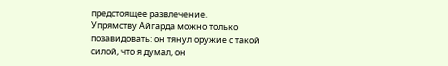предстоящее развлечение.
Упрямству Айгарда можно только позавидовать: он тянул оружие с такой силой, что я думал, он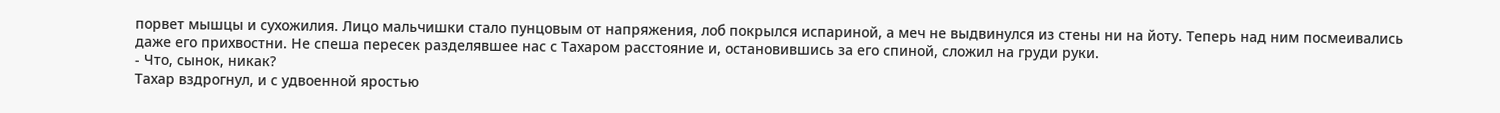порвет мышцы и сухожилия. Лицо мальчишки стало пунцовым от напряжения, лоб покрылся испариной, а меч не выдвинулся из стены ни на йоту. Теперь над ним посмеивались даже его прихвостни. Не спеша пересек разделявшее нас с Тахаром расстояние и, остановившись за его спиной, сложил на груди руки.
- Что, сынок, никак?
Тахар вздрогнул, и с удвоенной яростью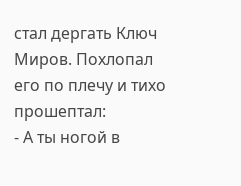стал дергать Ключ Миров. Похлопал его по плечу и тихо прошептал:
- А ты ногой в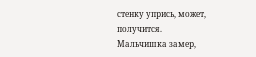стенку упрись, может, получится.
Мальчишка замер,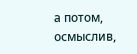а потом, осмыслив,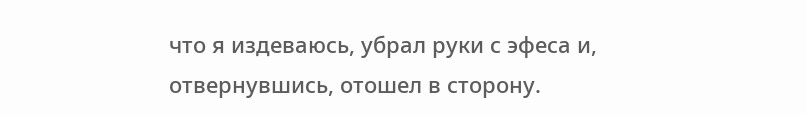что я издеваюсь, убрал руки с эфеса и, отвернувшись, отошел в сторону.